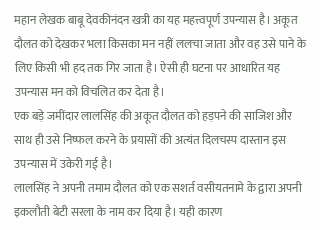महान लेखक बाबू देवकीनंदन खत्री का यह महत्त्वपूर्ण उपन्यास है। अकूत दौलत को देखकर भला किसका मन नहीं ललचा जाता और वह उसे पाने के लिए किसी भी हद तक गिर जाता है। ऐसी ही घटना पर आधारित यह उपन्यास मन को विचलित कर देता है।
एक बड़े जमींदार लालसिंह की अकूत दौलत को हड़पने की साजिश और साथ ही उसे निष्फल करने के प्रयासों की अत्यंत दिलचस्प दास्तान इस उपन्यास में उकेरी गई है।
लालसिंह ने अपनी तमाम दौलत को एक सशर्त वसीयतनामे के द्वारा अपनी इकलौती बेटी सरला के नाम कर दिया है। यही कारण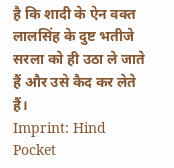है कि शादी के ऐन वक्त लालसिंह के दुष्ट भतीजे सरला को ही उठा ले जाते हैं और उसे कैद कर लेते हैं।
Imprint: Hind Pocket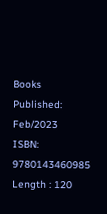Books
Published: Feb/2023
ISBN: 9780143460985
Length : 120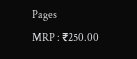Pages
MRP : ₹250.00